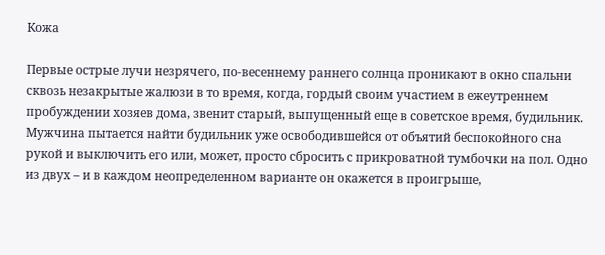Кожа

Первые острые лучи незрячего, по-весеннему раннего солнца проникают в окно спальни сквозь незакрытые жалюзи в то время, когда, гордый своим участием в ежеутреннем пробуждении хозяев дома, звенит старый, выпущенный еще в советское время, будильник. Мужчина пытается найти будильник уже освободившейся от объятий беспокойного сна рукой и выключить его или, может, просто сбросить с прикроватной тумбочки на пол. Одно из двух – и в каждом неопределенном варианте он окажется в проигрыше,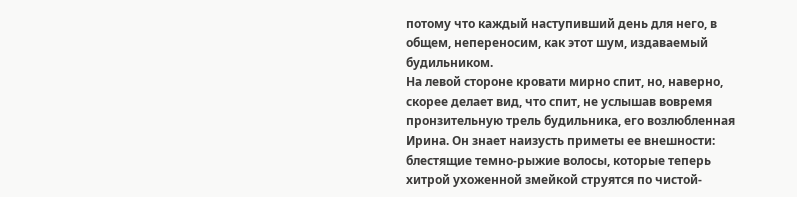потому что каждый наступивший день для него, в общем, непереносим, как этот шум, издаваемый будильником.
На левой стороне кровати мирно спит, но, наверно, скорее делает вид, что спит, не услышав вовремя пронзительную трель будильника, его возлюбленная Ирина. Он знает наизусть приметы ее внешности: блестящие темно-рыжие волосы, которые теперь хитрой ухоженной змейкой струятся по чистой-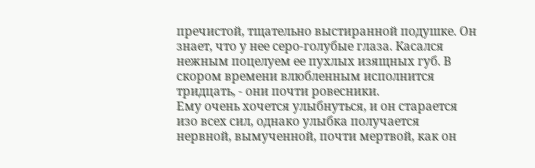пречистой, тщательно выстиранной подушке. Он знает, что у нее серо-голубые глаза. Касался нежным поцелуем ее пухлых изящных губ. В скором времени влюбленным исполнится тридцать, - они почти ровесники.
Ему очень хочется улыбнуться, и он старается изо всех сил, однако улыбка получается нервной, вымученной, почти мертвой, как он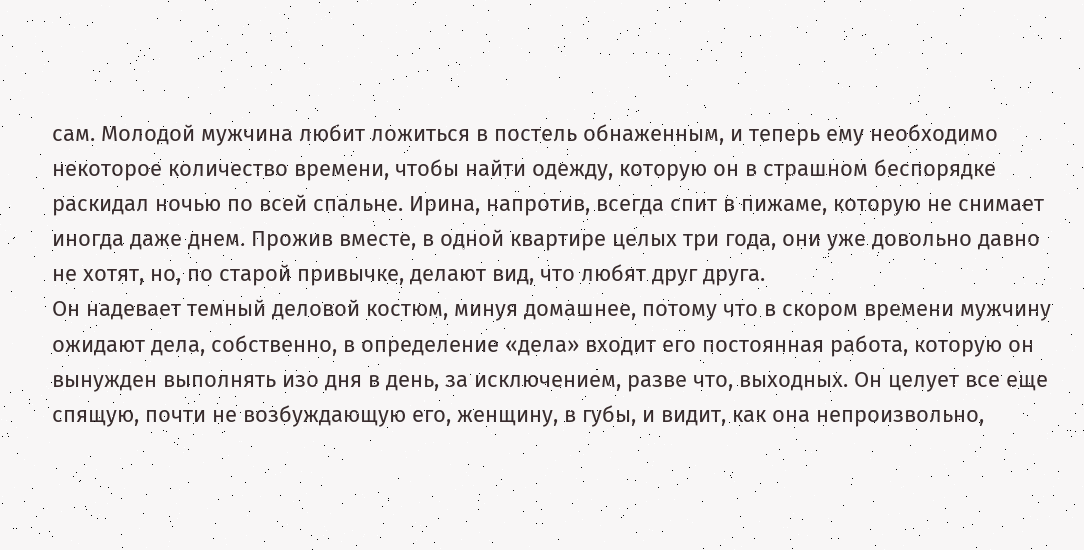сам. Молодой мужчина любит ложиться в постель обнаженным, и теперь ему необходимо некоторое количество времени, чтобы найти одежду, которую он в страшном беспорядке раскидал ночью по всей спальне. Ирина, напротив, всегда спит в пижаме, которую не снимает иногда даже днем. Прожив вместе, в одной квартире целых три года, они уже довольно давно не хотят, но, по старой привычке, делают вид, что любят друг друга.
Он надевает темный деловой костюм, минуя домашнее, потому что в скором времени мужчину ожидают дела, собственно, в определение «дела» входит его постоянная работа, которую он вынужден выполнять изо дня в день, за исключением, разве что, выходных. Он целует все еще спящую, почти не возбуждающую его, женщину, в губы, и видит, как она непроизвольно,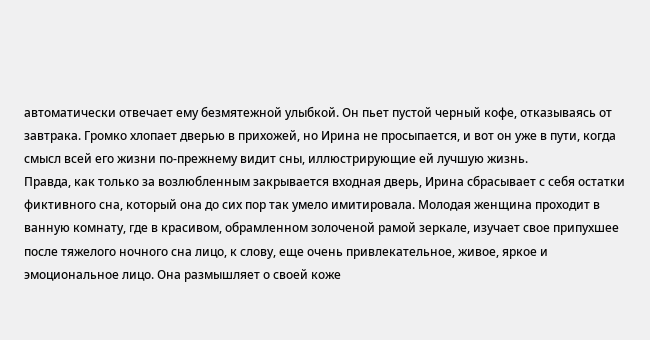автоматически отвечает ему безмятежной улыбкой. Он пьет пустой черный кофе, отказываясь от завтрака. Громко хлопает дверью в прихожей, но Ирина не просыпается, и вот он уже в пути, когда смысл всей его жизни по-прежнему видит сны, иллюстрирующие ей лучшую жизнь.
Правда, как только за возлюбленным закрывается входная дверь, Ирина сбрасывает с себя остатки фиктивного сна, который она до сих пор так умело имитировала. Молодая женщина проходит в ванную комнату, где в красивом, обрамленном золоченой рамой зеркале, изучает свое припухшее после тяжелого ночного сна лицо, к слову, еще очень привлекательное, живое, яркое и эмоциональное лицо. Она размышляет о своей коже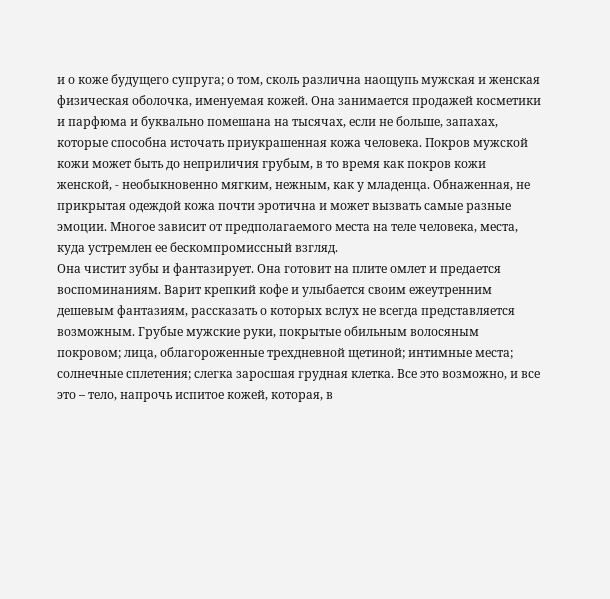и о коже будущего супруга; о том, сколь различна наощупь мужская и женская физическая оболочка, именуемая кожей. Она занимается продажей косметики и парфюма и буквально помешана на тысячах, если не больше, запахах, которые способна источать приукрашенная кожа человека. Покров мужской кожи может быть до неприличия грубым, в то время как покров кожи женской, - необыкновенно мягким, нежным, как у младенца. Обнаженная, не прикрытая одеждой кожа почти эротична и может вызвать самые разные эмоции. Многое зависит от предполагаемого места на теле человека, места, куда устремлен ее бескомпромиссный взгляд.
Она чистит зубы и фантазирует. Она готовит на плите омлет и предается воспоминаниям. Варит крепкий кофе и улыбается своим ежеутренним дешевым фантазиям, рассказать о которых вслух не всегда представляется возможным. Грубые мужские руки, покрытые обильным волосяным покровом; лица, облагороженные трехдневной щетиной; интимные места; солнечные сплетения; слегка заросшая грудная клетка. Все это возможно, и все это – тело, напрочь испитое кожей, которая, в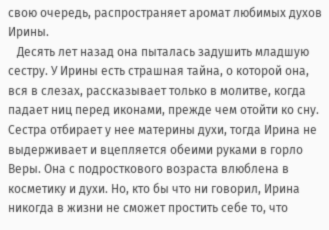свою очередь, распространяет аромат любимых духов Ирины.
   Десять лет назад она пыталась задушить младшую сестру. У Ирины есть страшная тайна, о которой она, вся в слезах, рассказывает только в молитве, когда падает ниц перед иконами, прежде чем отойти ко сну. Сестра отбирает у нее материны духи, тогда Ирина не выдерживает и вцепляется обеими руками в горло Веры. Она с подросткового возраста влюблена в косметику и духи. Но, кто бы что ни говорил, Ирина никогда в жизни не сможет простить себе то, что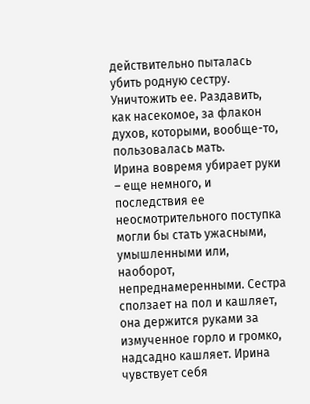действительно пыталась убить родную сестру. Уничтожить ее. Раздавить, как насекомое, за флакон духов, которыми, вообще-то, пользовалась мать.
Ирина вовремя убирает руки – еще немного, и последствия ее неосмотрительного поступка могли бы стать ужасными, умышленными или, наоборот, непреднамеренными. Сестра сползает на пол и кашляет, она держится руками за измученное горло и громко, надсадно кашляет. Ирина чувствует себя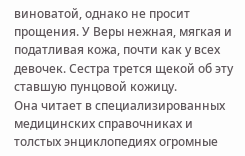виноватой, однако не просит прощения. У Веры нежная, мягкая и податливая кожа, почти как у всех девочек. Сестра трется щекой об эту ставшую пунцовой кожицу.
Она читает в специализированных медицинских справочниках и толстых энциклопедиях огромные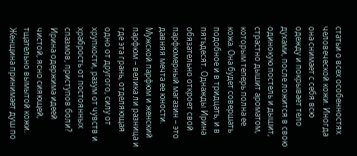статьи о всех особенностях человеческой кожи. Иногда она снимает с себя всю одежду и покрывает тело духами, после ложится в свою одинокую постель и дышит, страстно дышит ароматом, которым теперь полна ее кожа. Она будет совершать подобное и в тридцать, и в пятьдесят. Однажды Ирина обязательно откроет свой парфюмерный магазин – это давняя мечта ее юности. Мужской парфюм и женский парфюм – велика ли разница и где эта грань, отделяющая одно от другого, силу от хрупкости, разум от чувств и храбрость от постоянных спазмов, приступов боли?
Ирина одержима идеей чистой, ясно сияющей, тщательно вымытой кожи. Женщина принимает душ по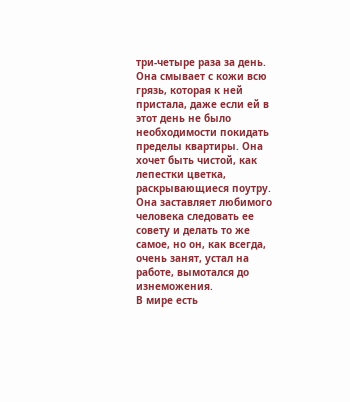три-четыре раза за день. Она смывает с кожи всю грязь, которая к ней пристала, даже если ей в этот день не было необходимости покидать пределы квартиры. Она хочет быть чистой, как лепестки цветка, раскрывающиеся поутру. Она заставляет любимого человека следовать ее совету и делать то же самое, но он, как всегда, очень занят, устал на работе, вымотался до изнеможения.
В мире есть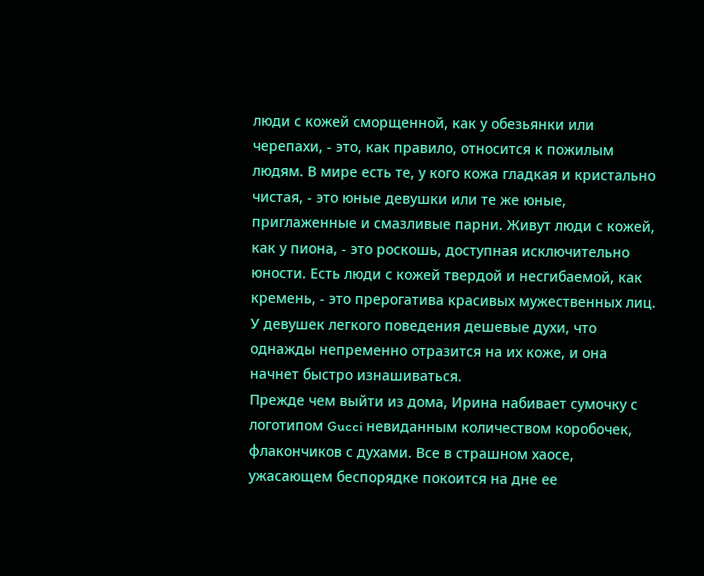люди с кожей сморщенной, как у обезьянки или черепахи, - это, как правило, относится к пожилым людям. В мире есть те, у кого кожа гладкая и кристально чистая, - это юные девушки или те же юные, приглаженные и смазливые парни. Живут люди с кожей, как у пиона, - это роскошь, доступная исключительно юности. Есть люди с кожей твердой и несгибаемой, как кремень, - это прерогатива красивых мужественных лиц. У девушек легкого поведения дешевые духи, что однажды непременно отразится на их коже, и она начнет быстро изнашиваться.
Прежде чем выйти из дома, Ирина набивает сумочку с логотипом Gucci невиданным количеством коробочек, флакончиков с духами. Все в страшном хаосе, ужасающем беспорядке покоится на дне ее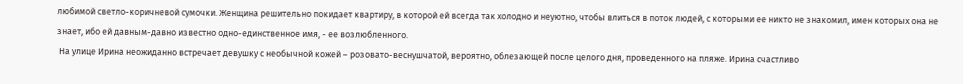любимой светло-коричневой сумочки. Женщина решительно покидает квартиру, в которой ей всегда так холодно и неуютно, чтобы влиться в поток людей, с которыми ее никто не знакомил, имен которых она не знает, ибо ей давным-давно известно одно-единственное имя, - ее возлюбленного.
 На улице Ирина неожиданно встречает девушку с необычной кожей – розовато-веснушчатой, вероятно, облезающей после целого дня, проведенного на пляже. Ирина счастливо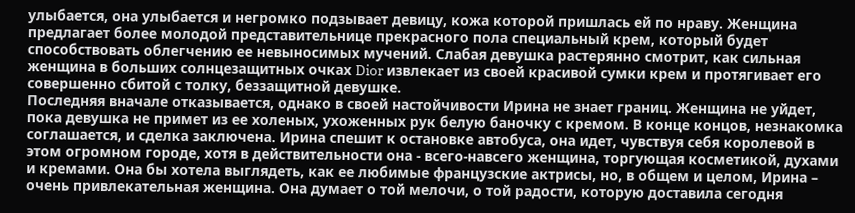улыбается, она улыбается и негромко подзывает девицу, кожа которой пришлась ей по нраву. Женщина предлагает более молодой представительнице прекрасного пола специальный крем, который будет способствовать облегчению ее невыносимых мучений. Слабая девушка растерянно смотрит, как сильная женщина в больших солнцезащитных очках Dior извлекает из своей красивой сумки крем и протягивает его совершенно сбитой с толку, беззащитной девушке.
Последняя вначале отказывается, однако в своей настойчивости Ирина не знает границ. Женщина не уйдет, пока девушка не примет из ее холеных, ухоженных рук белую баночку с кремом. В конце концов, незнакомка соглашается, и сделка заключена. Ирина спешит к остановке автобуса, она идет, чувствуя себя королевой в этом огромном городе, хотя в действительности она - всего-навсего женщина, торгующая косметикой, духами и кремами. Она бы хотела выглядеть, как ее любимые французские актрисы, но, в общем и целом, Ирина – очень привлекательная женщина. Она думает о той мелочи, о той радости, которую доставила сегодня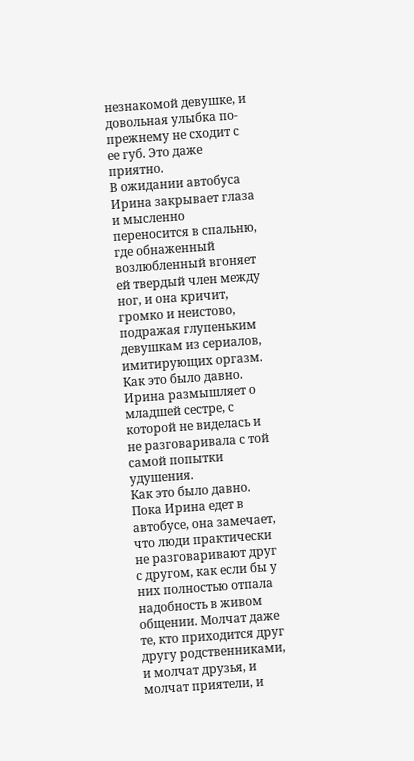незнакомой девушке, и довольная улыбка по-прежнему не сходит с ее губ. Это даже приятно.
В ожидании автобуса Ирина закрывает глаза и мысленно переносится в спальню, где обнаженный возлюбленный вгоняет ей твердый член между ног, и она кричит, громко и неистово, подражая глупеньким девушкам из сериалов, имитирующих оргазм. Как это было давно. Ирина размышляет о младшей сестре, с которой не виделась и не разговаривала с той самой попытки удушения.
Как это было давно.
Пока Ирина едет в автобусе, она замечает, что люди практически не разговаривают друг с другом, как если бы у них полностью отпала надобность в живом общении. Молчат даже те, кто приходится друг другу родственниками, и молчат друзья, и молчат приятели, и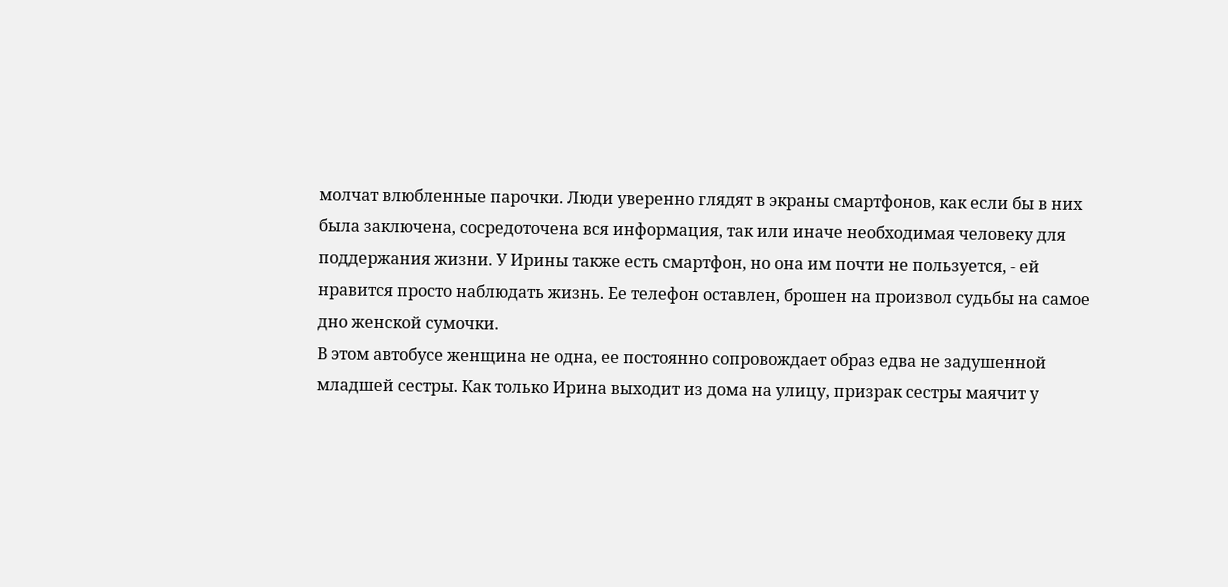молчат влюбленные парочки. Люди уверенно глядят в экраны смартфонов, как если бы в них была заключена, сосредоточена вся информация, так или иначе необходимая человеку для поддержания жизни. У Ирины также есть смартфон, но она им почти не пользуется, - ей нравится просто наблюдать жизнь. Ее телефон оставлен, брошен на произвол судьбы на самое дно женской сумочки.
В этом автобусе женщина не одна, ее постоянно сопровождает образ едва не задушенной младшей сестры. Как только Ирина выходит из дома на улицу, призрак сестры маячит у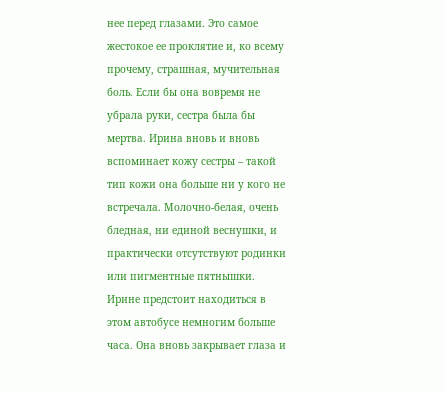нее перед глазами. Это самое жестокое ее проклятие и, ко всему прочему, страшная, мучительная боль. Если бы она вовремя не убрала руки, сестра была бы мертва. Ирина вновь и вновь вспоминает кожу сестры – такой тип кожи она больше ни у кого не встречала. Молочно-белая, очень бледная, ни единой веснушки, и практически отсутствуют родинки или пигментные пятнышки.
Ирине предстоит находиться в этом автобусе немногим больше часа. Она вновь закрывает глаза и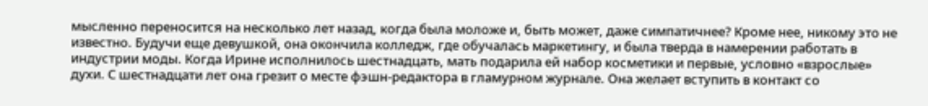мысленно переносится на несколько лет назад, когда была моложе и, быть может, даже симпатичнее? Кроме нее, никому это не известно. Будучи еще девушкой, она окончила колледж, где обучалась маркетингу, и была тверда в намерении работать в индустрии моды. Когда Ирине исполнилось шестнадцать, мать подарила ей набор косметики и первые, условно «взрослые» духи. С шестнадцати лет она грезит о месте фэшн-редактора в гламурном журнале. Она желает вступить в контакт со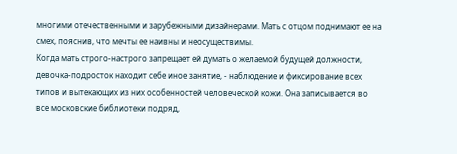многими отечественными и зарубежными дизайнерами. Мать с отцом поднимают ее на смех, пояснив, что мечты ее наивны и неосуществимы.
Когда мать строго-настрого запрещает ей думать о желаемой будущей должности, девочка-подросток находит себе иное занятие, - наблюдение и фиксирование всех типов и вытекающих из них особенностей человеческой кожи. Она записывается во все московские библиотеки подряд,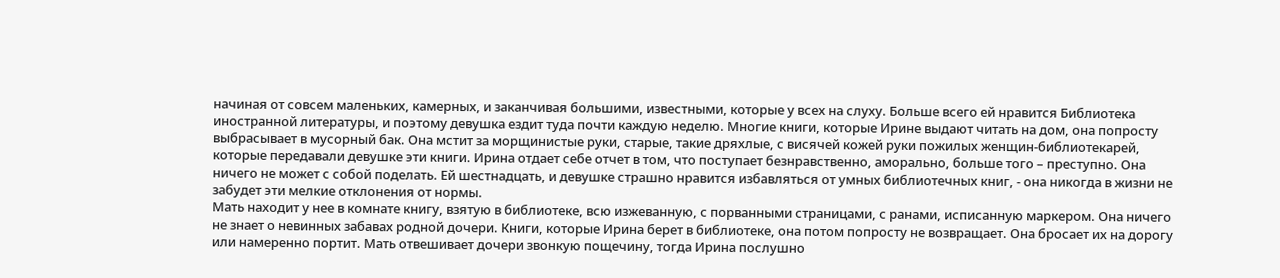начиная от совсем маленьких, камерных, и заканчивая большими, известными, которые у всех на слуху. Больше всего ей нравится Библиотека иностранной литературы, и поэтому девушка ездит туда почти каждую неделю. Многие книги, которые Ирине выдают читать на дом, она попросту выбрасывает в мусорный бак. Она мстит за морщинистые руки, старые, такие дряхлые, с висячей кожей руки пожилых женщин-библиотекарей, которые передавали девушке эти книги. Ирина отдает себе отчет в том, что поступает безнравственно, аморально, больше того – преступно. Она ничего не может с собой поделать. Ей шестнадцать, и девушке страшно нравится избавляться от умных библиотечных книг, - она никогда в жизни не забудет эти мелкие отклонения от нормы.
Мать находит у нее в комнате книгу, взятую в библиотеке, всю изжеванную, с порванными страницами, с ранами, исписанную маркером. Она ничего не знает о невинных забавах родной дочери. Книги, которые Ирина берет в библиотеке, она потом попросту не возвращает. Она бросает их на дорогу или намеренно портит. Мать отвешивает дочери звонкую пощечину, тогда Ирина послушно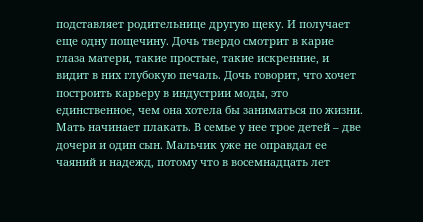подставляет родительнице другую щеку. И получает еще одну пощечину. Дочь твердо смотрит в карие глаза матери, такие простые, такие искренние, и видит в них глубокую печаль. Дочь говорит, что хочет построить карьеру в индустрии моды, это единственное, чем она хотела бы заниматься по жизни. Мать начинает плакать. В семье у нее трое детей – две дочери и один сын. Мальчик уже не оправдал ее чаяний и надежд, потому что в восемнадцать лет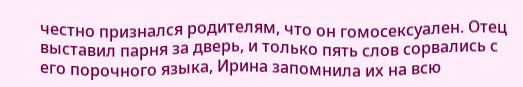честно признался родителям, что он гомосексуален. Отец выставил парня за дверь, и только пять слов сорвались с его порочного языка, Ирина запомнила их на всю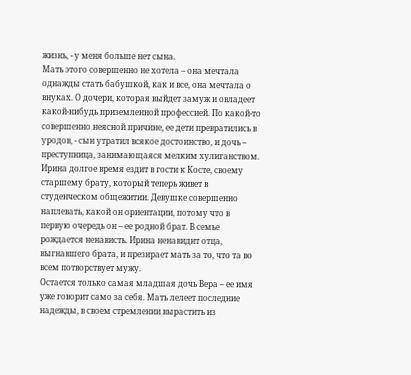жизнь, - у меня больше нет сына.
Мать этого совершенно не хотела – она мечтала однажды стать бабушкой, как и все, она мечтала о внуках. О дочери, которая выйдет замуж и овладеет какой-нибудь приземленной профессией. По какой-то совершенно неясной причине, ее дети превратились в уродов, - сын утратил всякое достоинство, и дочь – преступница, занимающаяся мелким хулиганством. Ирина долгое время ездит в гости к Косте, своему старшему брату, который теперь живет в студенческом общежитии. Девушке совершенно наплевать, какой он ориентации, потому что в первую очередь он – ее родной брат. В семье рождается ненависть. Ирина ненавидит отца, выгнавшего брата, и презирает мать за то, что та во всем потворствует мужу.
Остается только самая младшая дочь Вера – ее имя уже говорит само за себя. Мать лелеет последние надежды, в своем стремлении вырастить из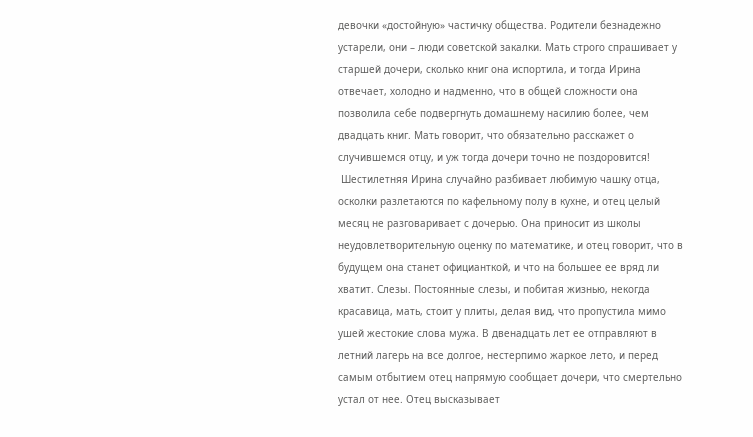девочки «достойную» частичку общества. Родители безнадежно устарели, они – люди советской закалки. Мать строго спрашивает у старшей дочери, сколько книг она испортила, и тогда Ирина отвечает, холодно и надменно, что в общей сложности она позволила себе подвергнуть домашнему насилию более, чем двадцать книг. Мать говорит, что обязательно расскажет о случившемся отцу, и уж тогда дочери точно не поздоровится!
 Шестилетняя Ирина случайно разбивает любимую чашку отца, осколки разлетаются по кафельному полу в кухне, и отец целый месяц не разговаривает с дочерью. Она приносит из школы неудовлетворительную оценку по математике, и отец говорит, что в будущем она станет официанткой, и что на большее ее вряд ли хватит. Слезы. Постоянные слезы, и побитая жизнью, некогда красавица, мать, стоит у плиты, делая вид, что пропустила мимо ушей жестокие слова мужа. В двенадцать лет ее отправляют в летний лагерь на все долгое, нестерпимо жаркое лето, и перед самым отбытием отец напрямую сообщает дочери, что смертельно устал от нее. Отец высказывает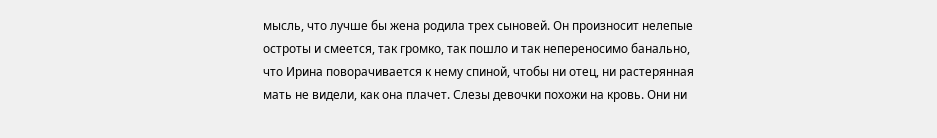мысль, что лучше бы жена родила трех сыновей. Он произносит нелепые остроты и смеется, так громко, так пошло и так непереносимо банально, что Ирина поворачивается к нему спиной, чтобы ни отец, ни растерянная мать не видели, как она плачет. Слезы девочки похожи на кровь. Они ни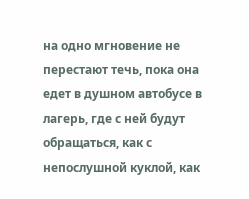на одно мгновение не перестают течь, пока она едет в душном автобусе в лагерь, где с ней будут обращаться, как с непослушной куклой, как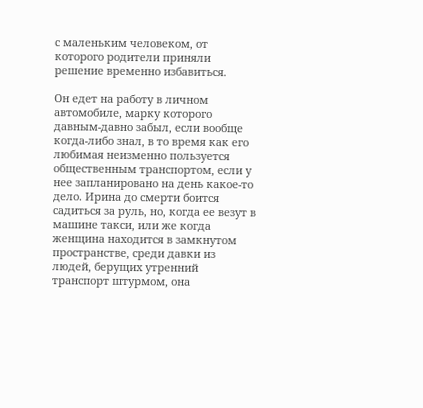с маленьким человеком, от которого родители приняли решение временно избавиться.

Он едет на работу в личном автомобиле, марку которого давным-давно забыл, если вообще когда-либо знал, в то время как его любимая неизменно пользуется общественным транспортом, если у нее запланировано на день какое-то дело. Ирина до смерти боится садиться за руль, но, когда ее везут в машине такси, или же когда женщина находится в замкнутом пространстве, среди давки из людей, берущих утренний транспорт штурмом, она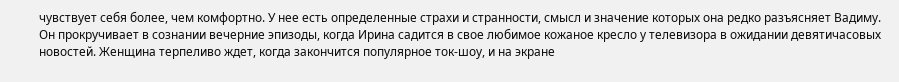чувствует себя более, чем комфортно. У нее есть определенные страхи и странности, смысл и значение которых она редко разъясняет Вадиму. Он прокручивает в сознании вечерние эпизоды, когда Ирина садится в свое любимое кожаное кресло у телевизора в ожидании девятичасовых новостей. Женщина терпеливо ждет, когда закончится популярное ток-шоу, и на экране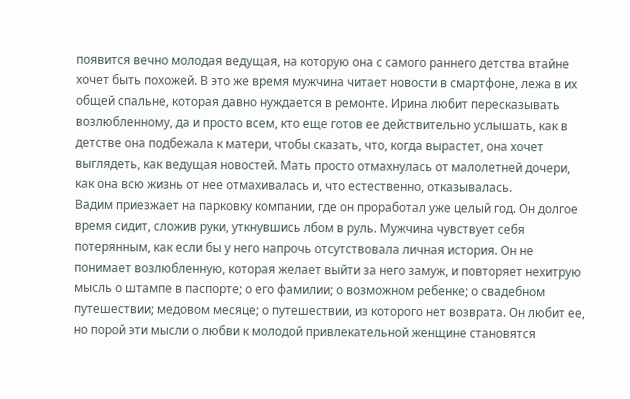появится вечно молодая ведущая, на которую она с самого раннего детства втайне хочет быть похожей. В это же время мужчина читает новости в смартфоне, лежа в их общей спальне, которая давно нуждается в ремонте. Ирина любит пересказывать возлюбленному, да и просто всем, кто еще готов ее действительно услышать, как в детстве она подбежала к матери, чтобы сказать, что, когда вырастет, она хочет выглядеть, как ведущая новостей. Мать просто отмахнулась от малолетней дочери, как она всю жизнь от нее отмахивалась и, что естественно, отказывалась.
Вадим приезжает на парковку компании, где он проработал уже целый год. Он долгое время сидит, сложив руки, уткнувшись лбом в руль. Мужчина чувствует себя потерянным, как если бы у него напрочь отсутствовала личная история. Он не понимает возлюбленную, которая желает выйти за него замуж, и повторяет нехитрую мысль о штампе в паспорте; о его фамилии; о возможном ребенке; о свадебном путешествии; медовом месяце; о путешествии, из которого нет возврата. Он любит ее, но порой эти мысли о любви к молодой привлекательной женщине становятся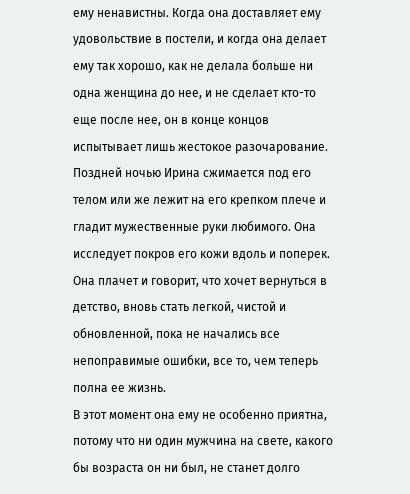ему ненавистны. Когда она доставляет ему удовольствие в постели, и когда она делает ему так хорошо, как не делала больше ни одна женщина до нее, и не сделает кто-то еще после нее, он в конце концов испытывает лишь жестокое разочарование. Поздней ночью Ирина сжимается под его телом или же лежит на его крепком плече и гладит мужественные руки любимого. Она исследует покров его кожи вдоль и поперек. Она плачет и говорит, что хочет вернуться в детство, вновь стать легкой, чистой и обновленной, пока не начались все непоправимые ошибки, все то, чем теперь полна ее жизнь.
В этот момент она ему не особенно приятна, потому что ни один мужчина на свете, какого бы возраста он ни был, не станет долго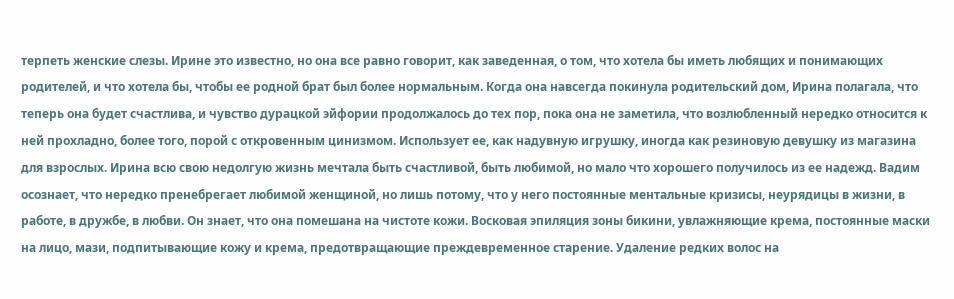терпеть женские слезы. Ирине это известно, но она все равно говорит, как заведенная, о том, что хотела бы иметь любящих и понимающих родителей, и что хотела бы, чтобы ее родной брат был более нормальным. Когда она навсегда покинула родительский дом, Ирина полагала, что теперь она будет счастлива, и чувство дурацкой эйфории продолжалось до тех пор, пока она не заметила, что возлюбленный нередко относится к ней прохладно, более того, порой с откровенным цинизмом. Использует ее, как надувную игрушку, иногда как резиновую девушку из магазина для взрослых. Ирина всю свою недолгую жизнь мечтала быть счастливой, быть любимой, но мало что хорошего получилось из ее надежд. Вадим осознает, что нередко пренебрегает любимой женщиной, но лишь потому, что у него постоянные ментальные кризисы, неурядицы в жизни, в работе, в дружбе, в любви. Он знает, что она помешана на чистоте кожи. Восковая эпиляция зоны бикини, увлажняющие крема, постоянные маски на лицо, мази, подпитывающие кожу и крема, предотвращающие преждевременное старение. Удаление редких волос на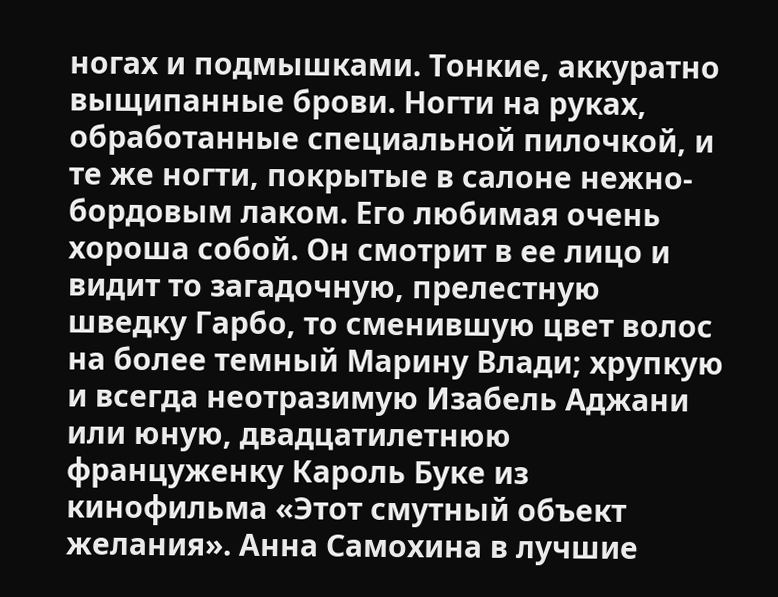ногах и подмышками. Тонкие, аккуратно выщипанные брови. Ногти на руках, обработанные специальной пилочкой, и те же ногти, покрытые в салоне нежно-бордовым лаком. Его любимая очень хороша собой. Он смотрит в ее лицо и видит то загадочную, прелестную шведку Гарбо, то сменившую цвет волос на более темный Марину Влади; хрупкую и всегда неотразимую Изабель Аджани или юную, двадцатилетнюю француженку Кароль Буке из кинофильма «Этот смутный объект желания». Анна Самохина в лучшие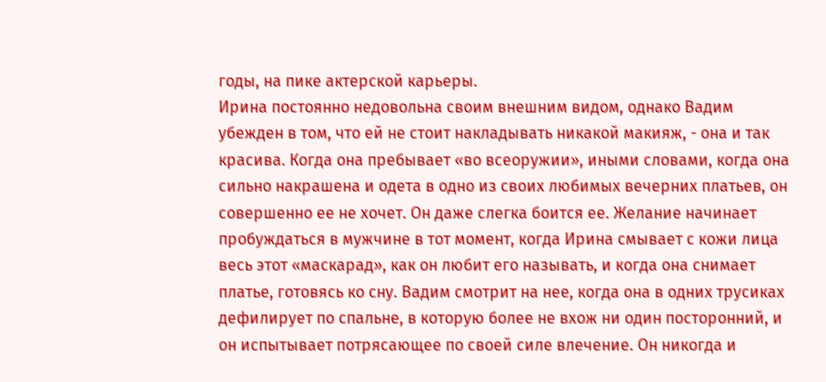годы, на пике актерской карьеры.
Ирина постоянно недовольна своим внешним видом, однако Вадим убежден в том, что ей не стоит накладывать никакой макияж, - она и так красива. Когда она пребывает «во всеоружии», иными словами, когда она сильно накрашена и одета в одно из своих любимых вечерних платьев, он совершенно ее не хочет. Он даже слегка боится ее. Желание начинает пробуждаться в мужчине в тот момент, когда Ирина смывает с кожи лица весь этот «маскарад», как он любит его называть, и когда она снимает платье, готовясь ко сну. Вадим смотрит на нее, когда она в одних трусиках дефилирует по спальне, в которую более не вхож ни один посторонний, и он испытывает потрясающее по своей силе влечение. Он никогда и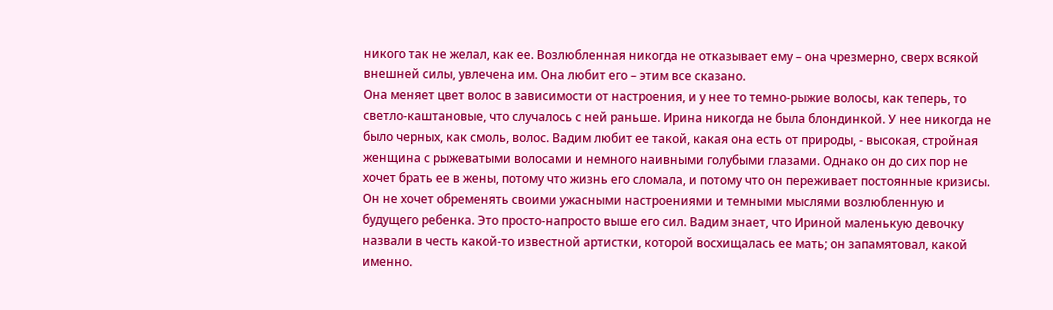никого так не желал, как ее. Возлюбленная никогда не отказывает ему – она чрезмерно, сверх всякой внешней силы, увлечена им. Она любит его – этим все сказано.
Она меняет цвет волос в зависимости от настроения, и у нее то темно-рыжие волосы, как теперь, то светло-каштановые, что случалось с ней раньше. Ирина никогда не была блондинкой. У нее никогда не было черных, как смоль, волос. Вадим любит ее такой, какая она есть от природы, - высокая, стройная женщина с рыжеватыми волосами и немного наивными голубыми глазами. Однако он до сих пор не хочет брать ее в жены, потому что жизнь его сломала, и потому что он переживает постоянные кризисы. Он не хочет обременять своими ужасными настроениями и темными мыслями возлюбленную и будущего ребенка. Это просто-напросто выше его сил. Вадим знает, что Ириной маленькую девочку назвали в честь какой-то известной артистки, которой восхищалась ее мать; он запамятовал, какой именно.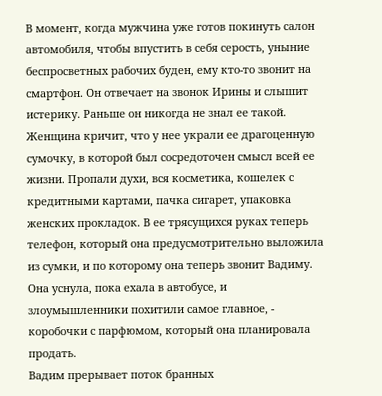В момент, когда мужчина уже готов покинуть салон автомобиля, чтобы впустить в себя серость, уныние беспросветных рабочих буден, ему кто-то звонит на смартфон. Он отвечает на звонок Ирины и слышит истерику. Раньше он никогда не знал ее такой. Женщина кричит, что у нее украли ее драгоценную сумочку, в которой был сосредоточен смысл всей ее жизни. Пропали духи, вся косметика, кошелек с кредитными картами, пачка сигарет, упаковка женских прокладок. В ее трясущихся руках теперь телефон, который она предусмотрительно выложила из сумки, и по которому она теперь звонит Вадиму. Она уснула, пока ехала в автобусе, и злоумышленники похитили самое главное, - коробочки с парфюмом, который она планировала продать.
Вадим прерывает поток бранных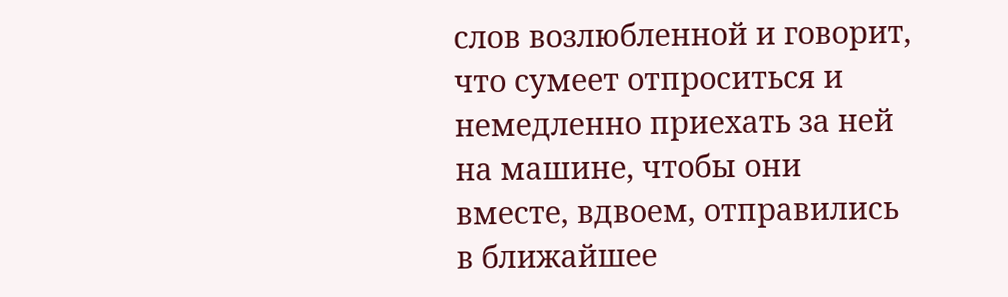слов возлюбленной и говорит, что сумеет отпроситься и немедленно приехать за ней на машине, чтобы они вместе, вдвоем, отправились в ближайшее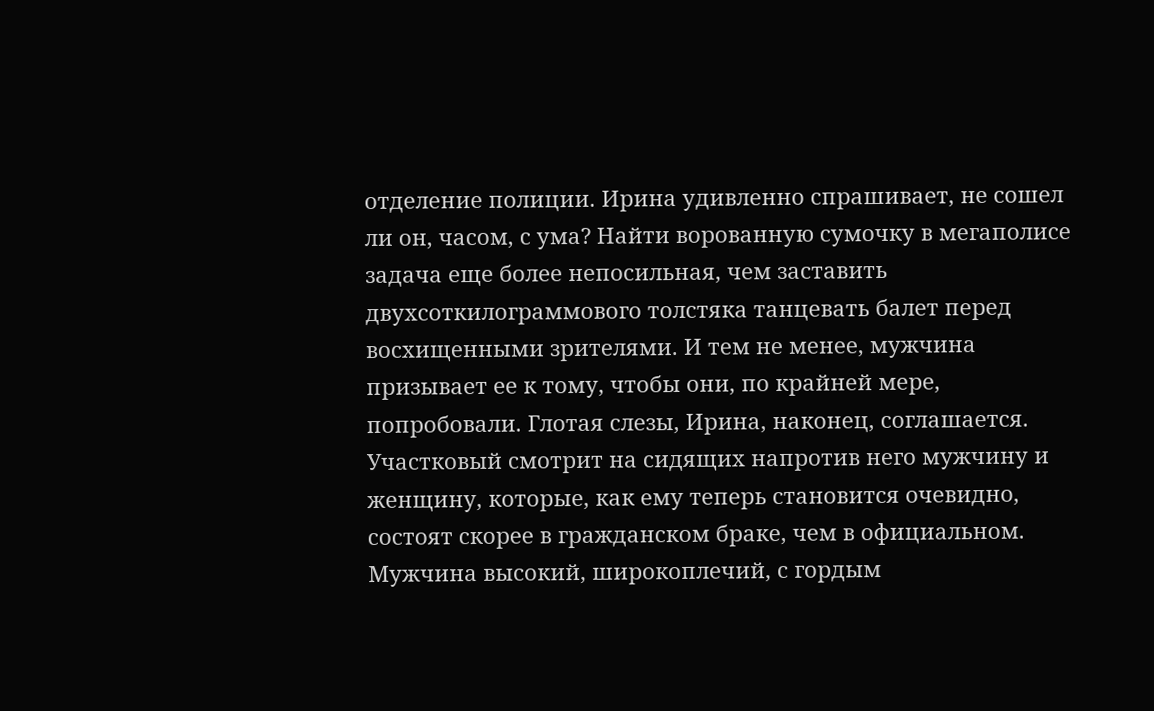отделение полиции. Ирина удивленно спрашивает, не сошел ли он, часом, с ума? Найти ворованную сумочку в мегаполисе задача еще более непосильная, чем заставить двухсоткилограммового толстяка танцевать балет перед восхищенными зрителями. И тем не менее, мужчина призывает ее к тому, чтобы они, по крайней мере, попробовали. Глотая слезы, Ирина, наконец, соглашается.
Участковый смотрит на сидящих напротив него мужчину и женщину, которые, как ему теперь становится очевидно, состоят скорее в гражданском браке, чем в официальном. Мужчина высокий, широкоплечий, с гордым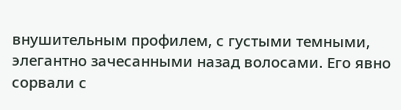внушительным профилем, с густыми темными, элегантно зачесанными назад волосами. Его явно сорвали с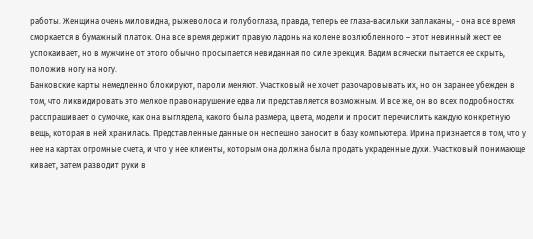работы. Женщина очень миловидна, рыжеволоса и голубоглаза, правда, теперь ее глаза-васильки заплаканы, - она все время сморкается в бумажный платок. Она все время держит правую ладонь на колене возлюбленного – этот невинный жест ее успокаивает, но в мужчине от этого обычно просыпается невиданная по силе эрекция. Вадим всячески пытается ее скрыть, положив ногу на ногу.
Банковские карты немедленно блокируют, пароли меняют. Участковый не хочет разочаровывать их, но он заранее убежден в том, что ликвидировать это мелкое правонарушение едва ли представляется возможным. И все же, он во всех подробностях расспрашивает о сумочке, как она выглядела, какого была размера, цвета, модели и просит перечислить каждую конкретную вещь, которая в ней хранилась. Представленные данные он неспешно заносит в базу компьютера. Ирина признается в том, что у нее на картах огромные счета, и что у нее клиенты, которым она должна была продать украденные духи. Участковый понимающе кивает, затем разводит руки в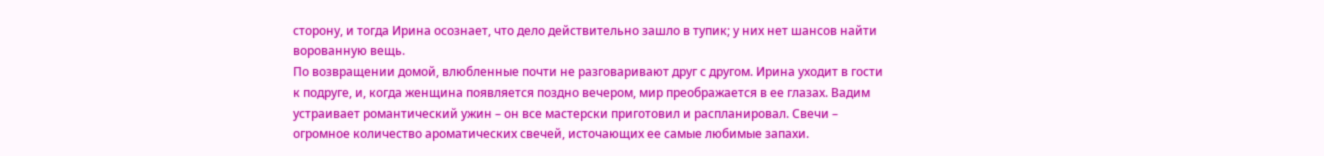сторону, и тогда Ирина осознает, что дело действительно зашло в тупик; у них нет шансов найти ворованную вещь.
По возвращении домой, влюбленные почти не разговаривают друг с другом. Ирина уходит в гости к подруге, и, когда женщина появляется поздно вечером, мир преображается в ее глазах. Вадим устраивает романтический ужин – он все мастерски приготовил и распланировал. Свечи – огромное количество ароматических свечей, источающих ее самые любимые запахи.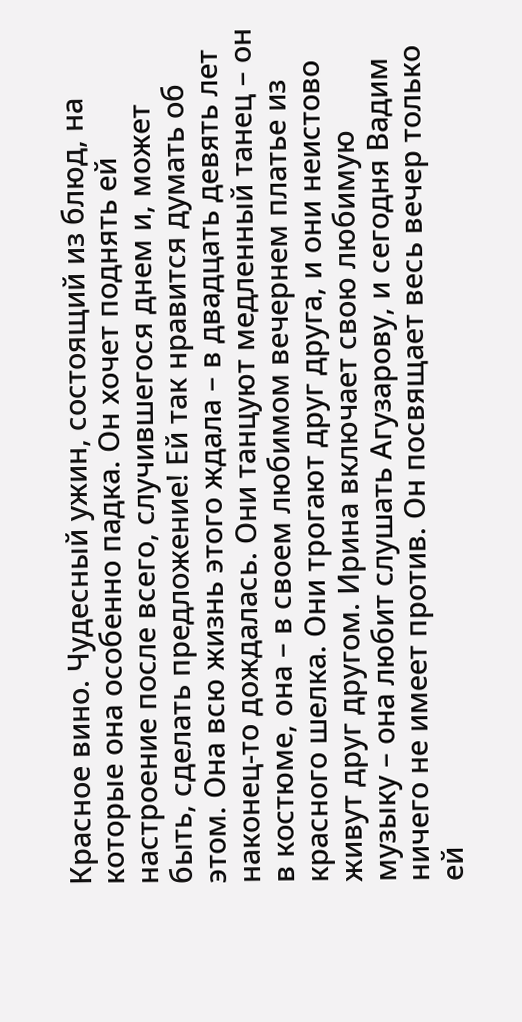Красное вино. Чудесный ужин, состоящий из блюд, на которые она особенно падка. Он хочет поднять ей настроение после всего, случившегося днем и, может быть, сделать предложение! Ей так нравится думать об этом. Она всю жизнь этого ждала – в двадцать девять лет наконец-то дождалась. Они танцуют медленный танец – он в костюме, она – в своем любимом вечернем платье из красного шелка. Они трогают друг друга, и они неистово живут друг другом. Ирина включает свою любимую музыку – она любит слушать Агузарову, и сегодня Вадим ничего не имеет против. Он посвящает весь вечер только ей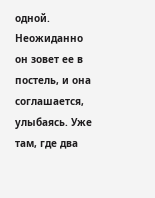одной. Неожиданно он зовет ее в постель, и она соглашается, улыбаясь. Уже там, где два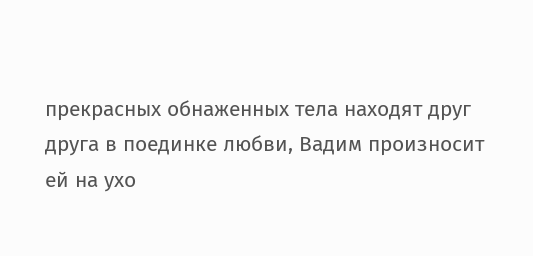прекрасных обнаженных тела находят друг друга в поединке любви, Вадим произносит ей на ухо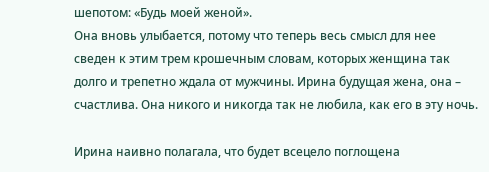шепотом: «Будь моей женой».
Она вновь улыбается, потому что теперь весь смысл для нее сведен к этим трем крошечным словам, которых женщина так долго и трепетно ждала от мужчины. Ирина будущая жена, она – счастлива. Она никого и никогда так не любила, как его в эту ночь.

Ирина наивно полагала, что будет всецело поглощена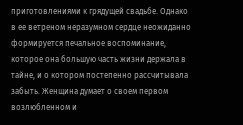приготовлениями к грядущей свадьбе. Однако в ее ветреном неразумном сердце неожиданно формируется печальное воспоминание, которое она большую часть жизни держала в тайне, и о котором постепенно рассчитывала забыть. Женщина думает о своем первом возлюбленном и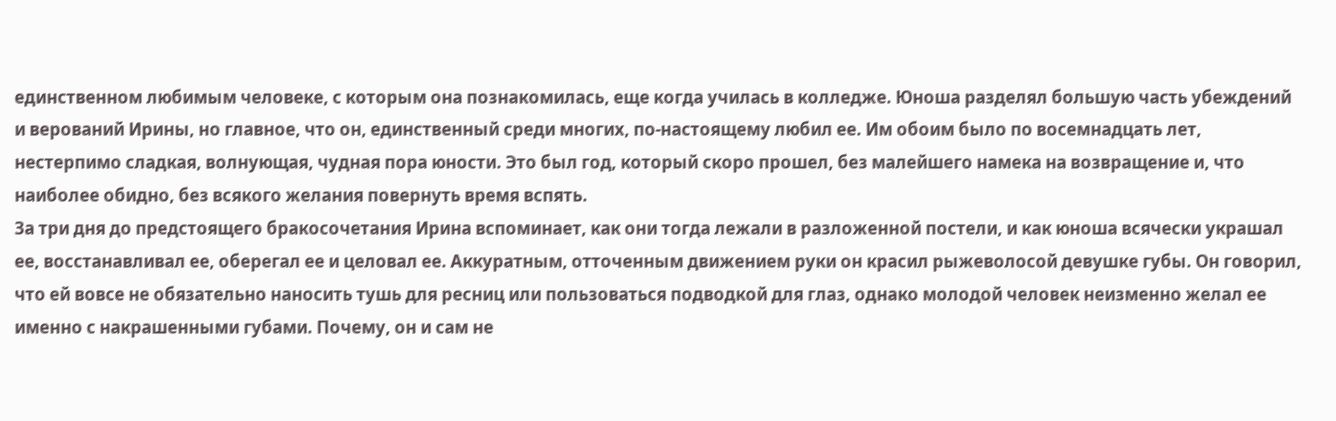единственном любимым человеке, с которым она познакомилась, еще когда училась в колледже. Юноша разделял большую часть убеждений и верований Ирины, но главное, что он, единственный среди многих, по-настоящему любил ее. Им обоим было по восемнадцать лет, нестерпимо сладкая, волнующая, чудная пора юности. Это был год, который скоро прошел, без малейшего намека на возвращение и, что наиболее обидно, без всякого желания повернуть время вспять.
За три дня до предстоящего бракосочетания Ирина вспоминает, как они тогда лежали в разложенной постели, и как юноша всячески украшал ее, восстанавливал ее, оберегал ее и целовал ее. Аккуратным, отточенным движением руки он красил рыжеволосой девушке губы. Он говорил, что ей вовсе не обязательно наносить тушь для ресниц или пользоваться подводкой для глаз, однако молодой человек неизменно желал ее именно с накрашенными губами. Почему, он и сам не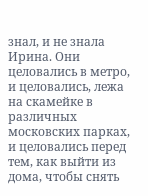знал, и не знала Ирина. Они целовались в метро, и целовались, лежа на скамейке в различных московских парках, и целовались перед тем, как выйти из дома, чтобы снять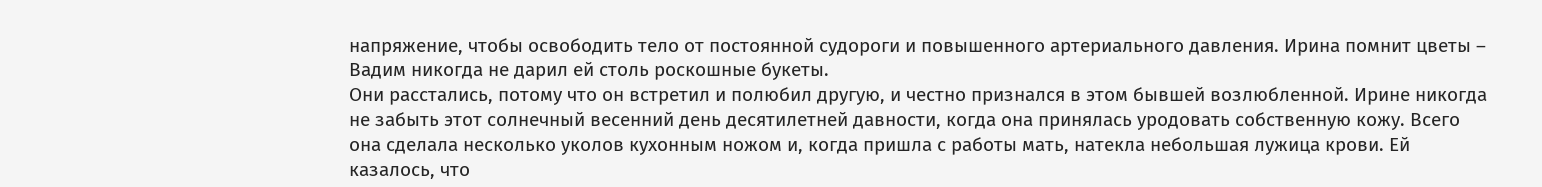напряжение, чтобы освободить тело от постоянной судороги и повышенного артериального давления. Ирина помнит цветы – Вадим никогда не дарил ей столь роскошные букеты.
Они расстались, потому что он встретил и полюбил другую, и честно признался в этом бывшей возлюбленной. Ирине никогда не забыть этот солнечный весенний день десятилетней давности, когда она принялась уродовать собственную кожу. Всего она сделала несколько уколов кухонным ножом и, когда пришла с работы мать, натекла небольшая лужица крови. Ей казалось, что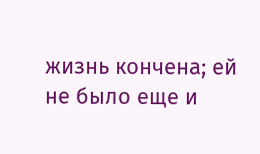жизнь кончена; ей не было еще и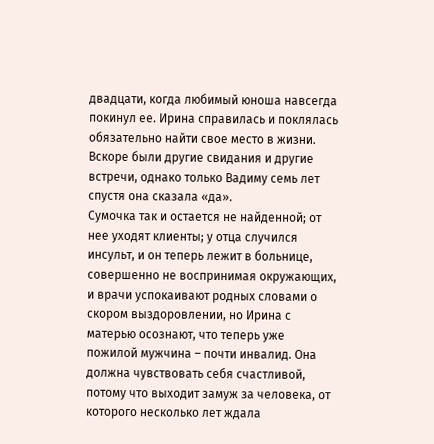двадцати, когда любимый юноша навсегда покинул ее. Ирина справилась и поклялась обязательно найти свое место в жизни. Вскоре были другие свидания и другие встречи, однако только Вадиму семь лет спустя она сказала «да».
Сумочка так и остается не найденной; от нее уходят клиенты; у отца случился инсульт, и он теперь лежит в больнице, совершенно не воспринимая окружающих, и врачи успокаивают родных словами о скором выздоровлении, но Ирина с матерью осознают, что теперь уже пожилой мужчина – почти инвалид. Она должна чувствовать себя счастливой, потому что выходит замуж за человека, от которого несколько лет ждала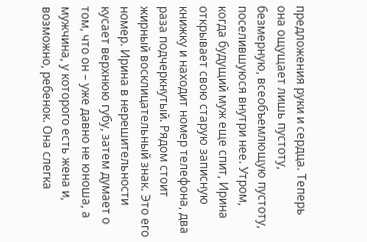предложения руки и сердца. Теперь она ощущает лишь пустоту, безмерную, всеобъемлющую пустоту, поселившуюся внутри нее. Утром, когда будущий муж еще спит, Ирина открывает свою старую записную книжку и находит номер телефона, два раза подчеркнутый. Рядом стоит жирный восклицательный знак. Это его номер. Ирина в нерешительности кусает верхнюю губу, затем думает о том, что он – уже давно не юноша, а мужчина, у которого есть жена и, возможно, ребенок. Она слегка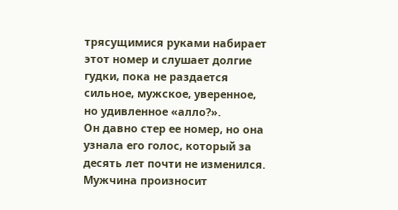трясущимися руками набирает этот номер и слушает долгие гудки, пока не раздается сильное, мужское, уверенное, но удивленное «алло?».
Он давно стер ее номер, но она узнала его голос, который за десять лет почти не изменился. Мужчина произносит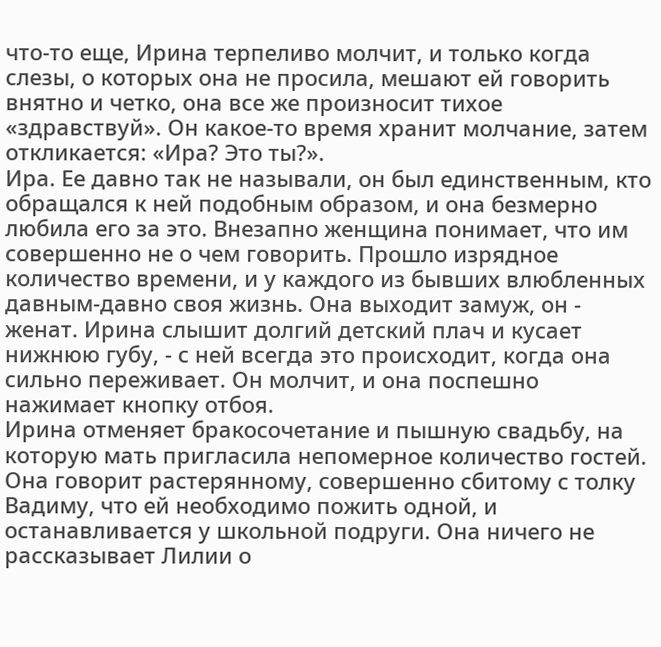что-то еще, Ирина терпеливо молчит, и только когда слезы, о которых она не просила, мешают ей говорить внятно и четко, она все же произносит тихое «здравствуй». Он какое-то время хранит молчание, затем откликается: «Ира? Это ты?».
Ира. Ее давно так не называли, он был единственным, кто обращался к ней подобным образом, и она безмерно любила его за это. Внезапно женщина понимает, что им совершенно не о чем говорить. Прошло изрядное количество времени, и у каждого из бывших влюбленных давным-давно своя жизнь. Она выходит замуж, он - женат. Ирина слышит долгий детский плач и кусает нижнюю губу, - с ней всегда это происходит, когда она сильно переживает. Он молчит, и она поспешно нажимает кнопку отбоя.
Ирина отменяет бракосочетание и пышную свадьбу, на которую мать пригласила непомерное количество гостей. Она говорит растерянному, совершенно сбитому с толку Вадиму, что ей необходимо пожить одной, и останавливается у школьной подруги. Она ничего не рассказывает Лилии о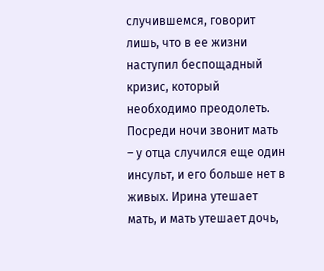случившемся, говорит лишь, что в ее жизни наступил беспощадный кризис, который необходимо преодолеть. Посреди ночи звонит мать – у отца случился еще один инсульт, и его больше нет в живых. Ирина утешает мать, и мать утешает дочь,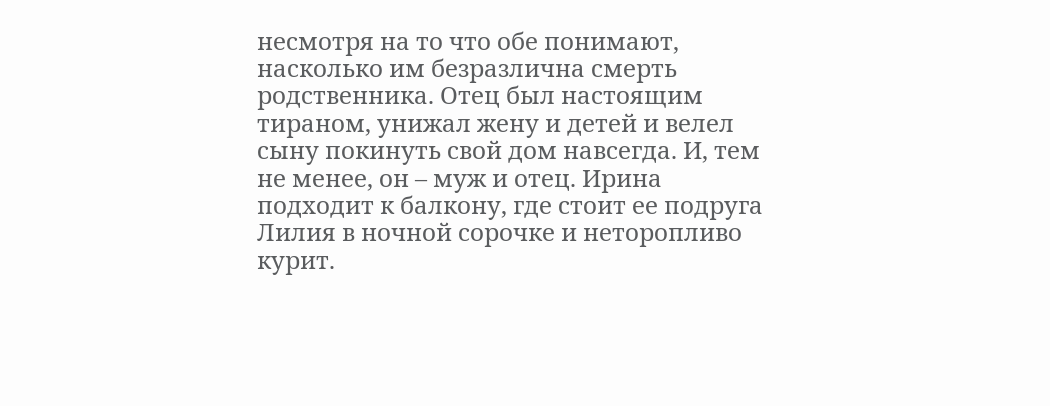несмотря на то что обе понимают, насколько им безразлична смерть родственника. Отец был настоящим тираном, унижал жену и детей и велел сыну покинуть свой дом навсегда. И, тем не менее, он – муж и отец. Ирина подходит к балкону, где стоит ее подруга Лилия в ночной сорочке и неторопливо курит.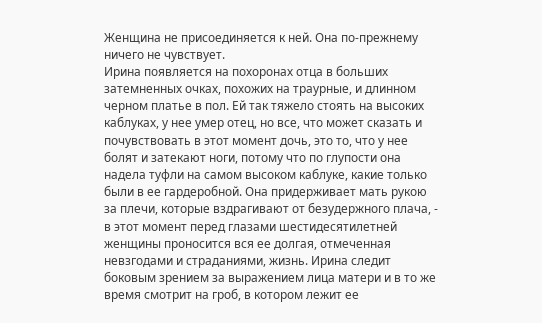Женщина не присоединяется к ней. Она по-прежнему ничего не чувствует.
Ирина появляется на похоронах отца в больших затемненных очках, похожих на траурные, и длинном черном платье в пол. Ей так тяжело стоять на высоких каблуках, у нее умер отец, но все, что может сказать и почувствовать в этот момент дочь, это то, что у нее болят и затекают ноги, потому что по глупости она надела туфли на самом высоком каблуке, какие только были в ее гардеробной. Она придерживает мать рукою за плечи, которые вздрагивают от безудержного плача, - в этот момент перед глазами шестидесятилетней женщины проносится вся ее долгая, отмеченная невзгодами и страданиями, жизнь. Ирина следит боковым зрением за выражением лица матери и в то же время смотрит на гроб, в котором лежит ее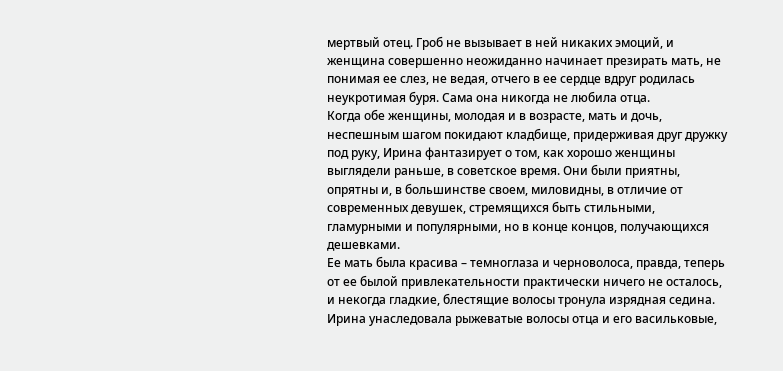мертвый отец. Гроб не вызывает в ней никаких эмоций, и женщина совершенно неожиданно начинает презирать мать, не понимая ее слез, не ведая, отчего в ее сердце вдруг родилась неукротимая буря. Сама она никогда не любила отца.
Когда обе женщины, молодая и в возрасте, мать и дочь, неспешным шагом покидают кладбище, придерживая друг дружку под руку, Ирина фантазирует о том, как хорошо женщины выглядели раньше, в советское время. Они были приятны, опрятны и, в большинстве своем, миловидны, в отличие от современных девушек, стремящихся быть стильными, гламурными и популярными, но в конце концов, получающихся дешевками.
Ее мать была красива – темноглаза и черноволоса, правда, теперь от ее былой привлекательности практически ничего не осталось, и некогда гладкие, блестящие волосы тронула изрядная седина. Ирина унаследовала рыжеватые волосы отца и его васильковые,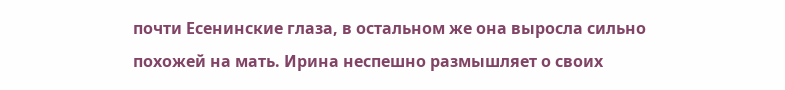почти Есенинские глаза, в остальном же она выросла сильно похожей на мать. Ирина неспешно размышляет о своих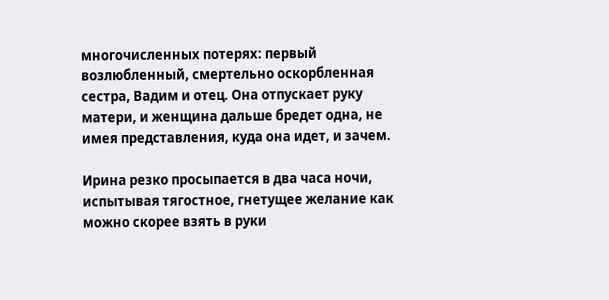многочисленных потерях: первый возлюбленный, смертельно оскорбленная сестра, Вадим и отец. Она отпускает руку матери, и женщина дальше бредет одна, не имея представления, куда она идет, и зачем.

Ирина резко просыпается в два часа ночи, испытывая тягостное, гнетущее желание как можно скорее взять в руки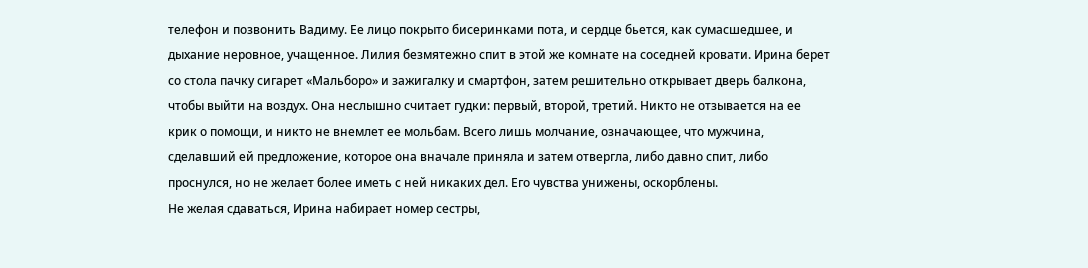телефон и позвонить Вадиму. Ее лицо покрыто бисеринками пота, и сердце бьется, как сумасшедшее, и дыхание неровное, учащенное. Лилия безмятежно спит в этой же комнате на соседней кровати. Ирина берет со стола пачку сигарет «Мальборо» и зажигалку и смартфон, затем решительно открывает дверь балкона, чтобы выйти на воздух. Она неслышно считает гудки: первый, второй, третий. Никто не отзывается на ее крик о помощи, и никто не внемлет ее мольбам. Всего лишь молчание, означающее, что мужчина, сделавший ей предложение, которое она вначале приняла и затем отвергла, либо давно спит, либо проснулся, но не желает более иметь с ней никаких дел. Его чувства унижены, оскорблены.
Не желая сдаваться, Ирина набирает номер сестры,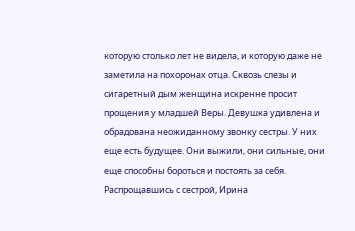которую столько лет не видела, и которую даже не заметила на похоронах отца. Сквозь слезы и сигаретный дым женщина искренне просит прощения у младшей Веры. Девушка удивлена и обрадована неожиданному звонку сестры. У них еще есть будущее. Они выжили, они сильные, они еще способны бороться и постоять за себя. Распрощавшись с сестрой, Ирина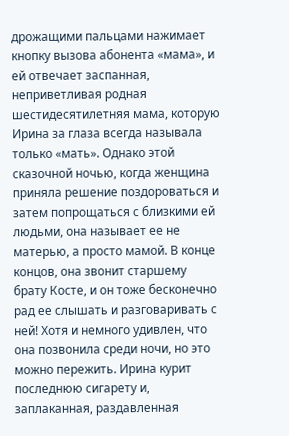дрожащими пальцами нажимает кнопку вызова абонента «мама», и ей отвечает заспанная, неприветливая родная шестидесятилетняя мама, которую Ирина за глаза всегда называла только «мать». Однако этой сказочной ночью, когда женщина приняла решение поздороваться и затем попрощаться с близкими ей людьми, она называет ее не матерью, а просто мамой. В конце концов, она звонит старшему брату Косте, и он тоже бесконечно рад ее слышать и разговаривать с ней! Хотя и немного удивлен, что она позвонила среди ночи, но это можно пережить. Ирина курит последнюю сигарету и, заплаканная, раздавленная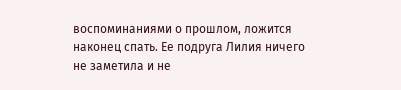воспоминаниями о прошлом, ложится наконец спать. Ее подруга Лилия ничего не заметила и не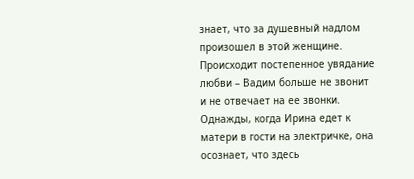знает, что за душевный надлом произошел в этой женщине.
Происходит постепенное увядание любви – Вадим больше не звонит и не отвечает на ее звонки. Однажды, когда Ирина едет к матери в гости на электричке, она осознает, что здесь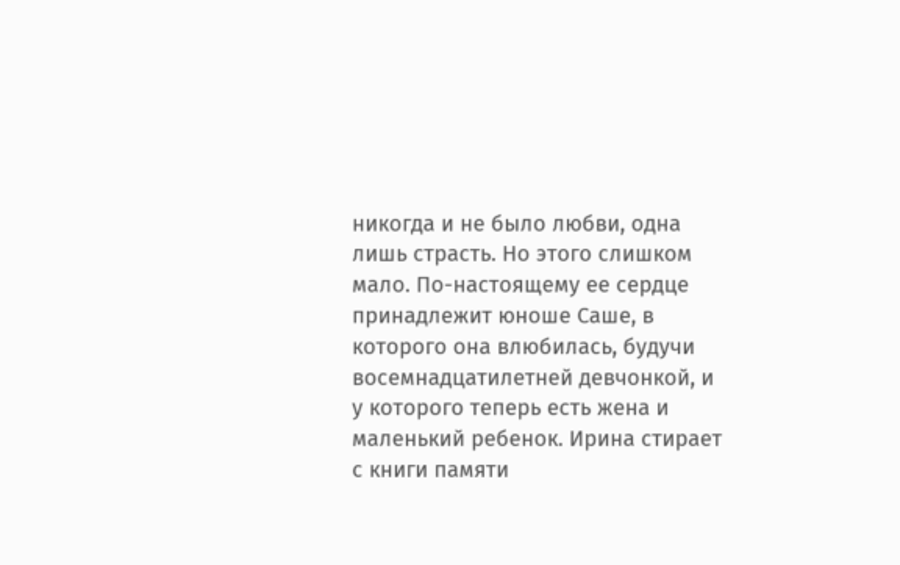никогда и не было любви, одна лишь страсть. Но этого слишком мало. По-настоящему ее сердце принадлежит юноше Саше, в которого она влюбилась, будучи восемнадцатилетней девчонкой, и у которого теперь есть жена и маленький ребенок. Ирина стирает с книги памяти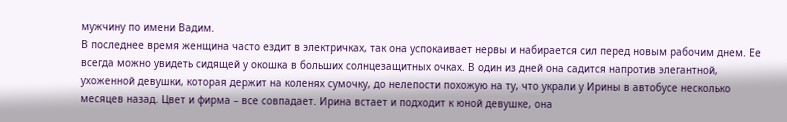мужчину по имени Вадим.
В последнее время женщина часто ездит в электричках, так она успокаивает нервы и набирается сил перед новым рабочим днем. Ее всегда можно увидеть сидящей у окошка в больших солнцезащитных очках. В один из дней она садится напротив элегантной, ухоженной девушки, которая держит на коленях сумочку, до нелепости похожую на ту, что украли у Ирины в автобусе несколько месяцев назад. Цвет и фирма – все совпадает. Ирина встает и подходит к юной девушке, она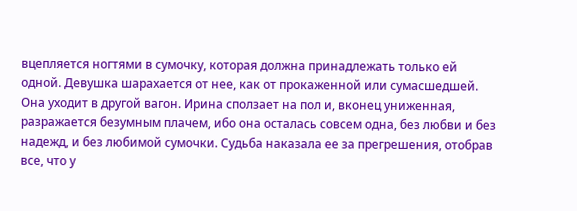вцепляется ногтями в сумочку, которая должна принадлежать только ей одной. Девушка шарахается от нее, как от прокаженной или сумасшедшей. Она уходит в другой вагон. Ирина сползает на пол и, вконец униженная, разражается безумным плачем, ибо она осталась совсем одна, без любви и без надежд, и без любимой сумочки. Судьба наказала ее за прегрешения, отобрав все, что у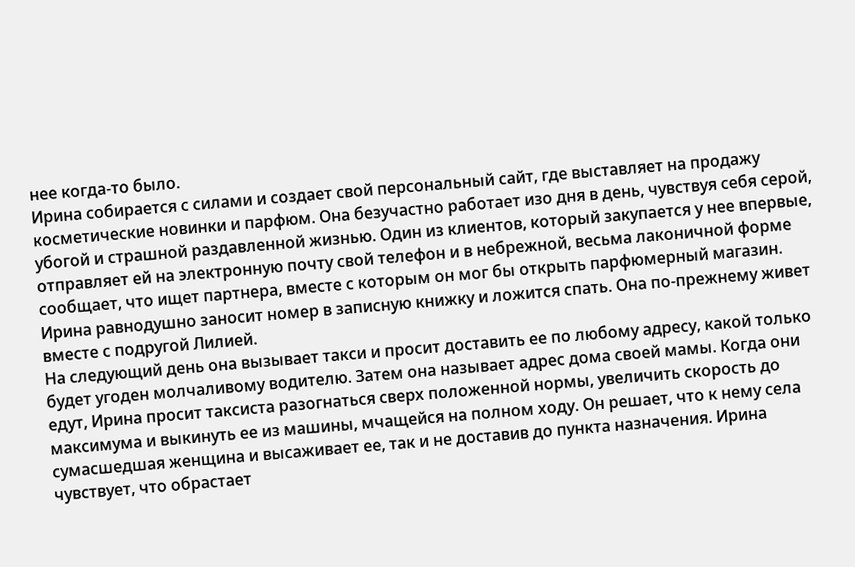нее когда-то было.
Ирина собирается с силами и создает свой персональный сайт, где выставляет на продажу косметические новинки и парфюм. Она безучастно работает изо дня в день, чувствуя себя серой, убогой и страшной раздавленной жизнью. Один из клиентов, который закупается у нее впервые, отправляет ей на электронную почту свой телефон и в небрежной, весьма лаконичной форме сообщает, что ищет партнера, вместе с которым он мог бы открыть парфюмерный магазин. Ирина равнодушно заносит номер в записную книжку и ложится спать. Она по-прежнему живет вместе с подругой Лилией.
На следующий день она вызывает такси и просит доставить ее по любому адресу, какой только будет угоден молчаливому водителю. Затем она называет адрес дома своей мамы. Когда они едут, Ирина просит таксиста разогнаться сверх положенной нормы, увеличить скорость до максимума и выкинуть ее из машины, мчащейся на полном ходу. Он решает, что к нему села сумасшедшая женщина и высаживает ее, так и не доставив до пункта назначения. Ирина чувствует, что обрастает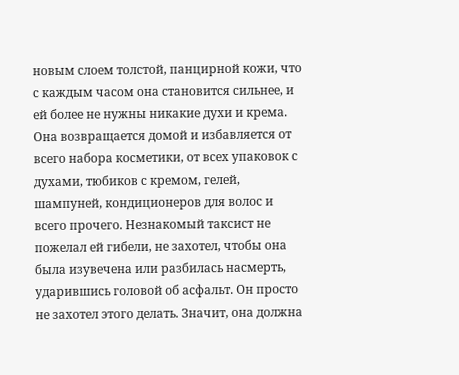новым слоем толстой, панцирной кожи, что с каждым часом она становится сильнее, и ей более не нужны никакие духи и крема. Она возвращается домой и избавляется от всего набора косметики, от всех упаковок с духами, тюбиков с кремом, гелей, шампуней, кондиционеров для волос и всего прочего. Незнакомый таксист не пожелал ей гибели, не захотел, чтобы она была изувечена или разбилась насмерть, ударившись головой об асфальт. Он просто не захотел этого делать. Значит, она должна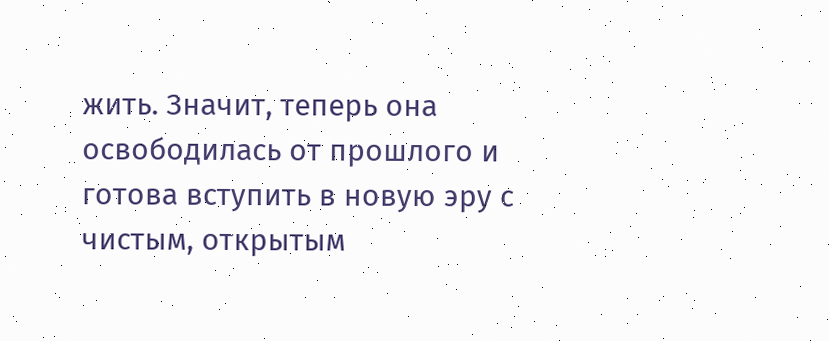жить. Значит, теперь она освободилась от прошлого и готова вступить в новую эру с чистым, открытым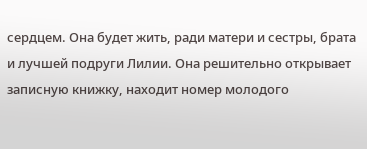сердцем. Она будет жить, ради матери и сестры, брата и лучшей подруги Лилии. Она решительно открывает записную книжку, находит номер молодого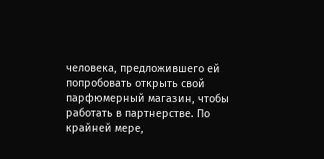человека, предложившего ей попробовать открыть свой парфюмерный магазин, чтобы работать в партнерстве. По крайней мере,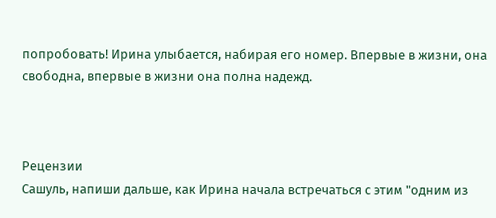попробовать! Ирина улыбается, набирая его номер. Впервые в жизни, она свободна, впервые в жизни она полна надежд.



Рецензии
Сашуль, напиши дальше, как Ирина начала встречаться с этим "одним из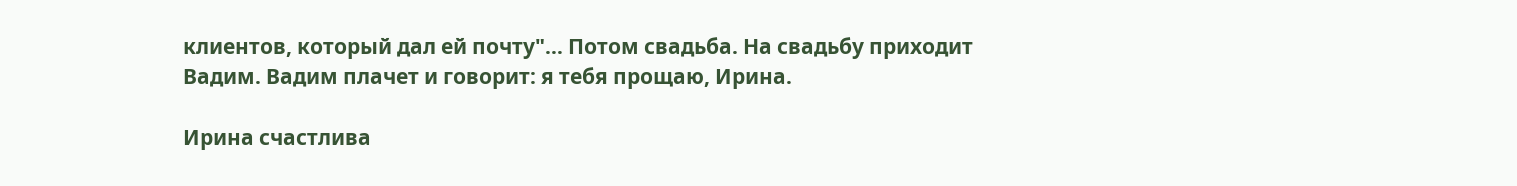клиентов, который дал ей почту"… Потом свадьба. На свадьбу приходит Вадим. Вадим плачет и говорит: я тебя прощаю, Ирина.

Ирина счастлива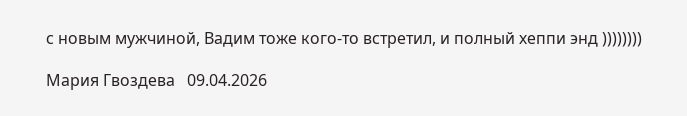с новым мужчиной, Вадим тоже кого-то встретил, и полный хеппи энд ))))))))

Мария Гвоздева   09.04.2026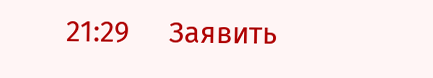21:29     Заявить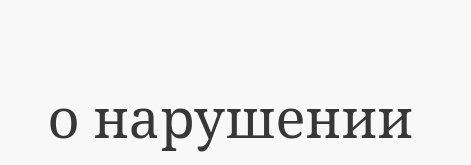о нарушении